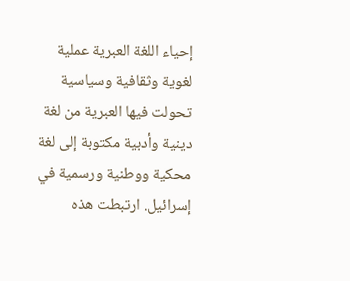إحياء اللغة العبرية عملية لغوية وثقافية وسياسية تحولت فيها العبرية من لغة دينية وأدبية مكتوبة إلى لغة محكية ووطنية ورسمية في إسرائيل. ارتبطت هذه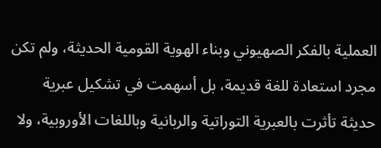العملية بالفكر الصهيوني وبناء الهوية القومية الحديثة، ولم تكن مجرد استعادة للغة قديمة، بل أسهمت في تشكيل عبرية حديثة تأثرت بالعبرية التوراتية والربانية وباللغات الأوروبية، ولا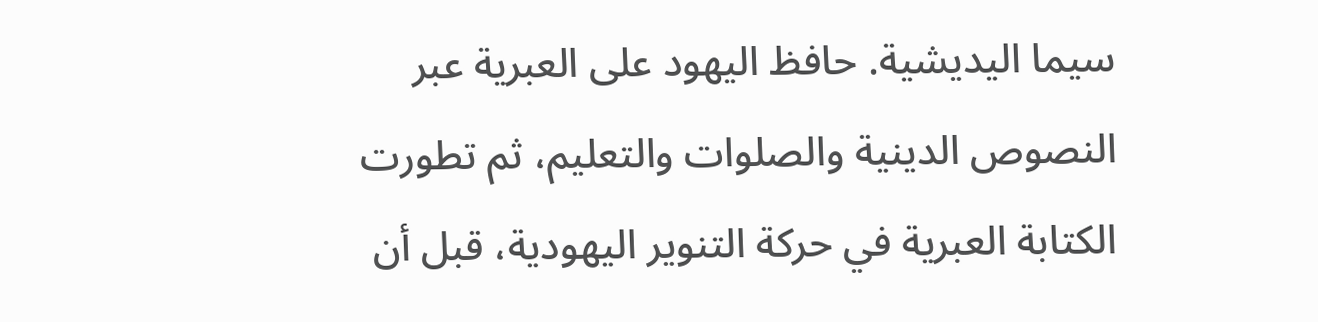سيما اليديشية. حافظ اليهود على العبرية عبر النصوص الدينية والصلوات والتعليم، ثم تطورت الكتابة العبرية في حركة التنوير اليهودية، قبل أن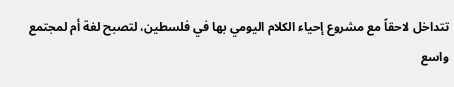تتداخل لاحقاً مع مشروع إحياء الكلام اليومي بها في فلسطين، لتصبح لغة أم لمجتمع واسع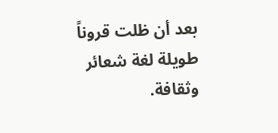بعد أن ظلت قروناً طويلة لغة شعائر وثقافة.